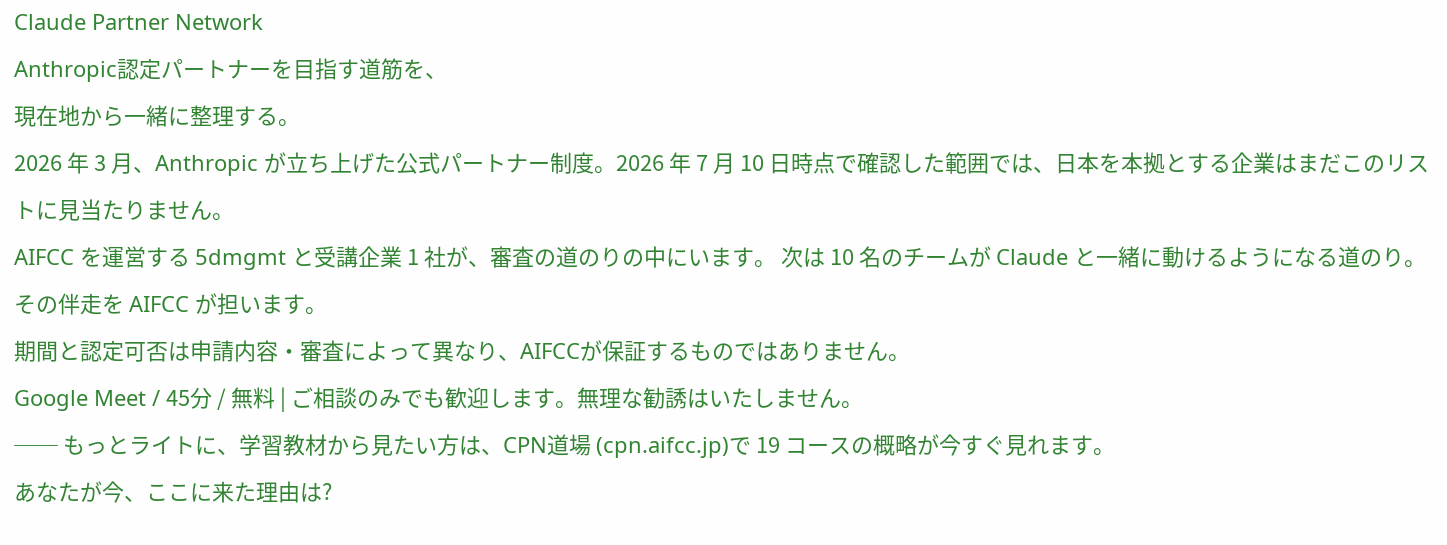Claude Partner Network
Anthropic認定パートナーを目指す道筋を、
現在地から一緒に整理する。
2026 年 3 月、Anthropic が立ち上げた公式パートナー制度。2026 年 7 月 10 日時点で確認した範囲では、日本を本拠とする企業はまだこのリストに見当たりません。
AIFCC を運営する 5dmgmt と受講企業 1 社が、審査の道のりの中にいます。 次は 10 名のチームが Claude と一緒に動けるようになる道のり。 その伴走を AIFCC が担います。
期間と認定可否は申請内容・審査によって異なり、AIFCCが保証するものではありません。
Google Meet / 45分 / 無料 | ご相談のみでも歓迎します。無理な勧誘はいたしません。
── もっとライトに、学習教材から見たい方は、CPN道場 (cpn.aifcc.jp)で 19 コースの概略が今すぐ見れます。
あなたが今、ここに来た理由は?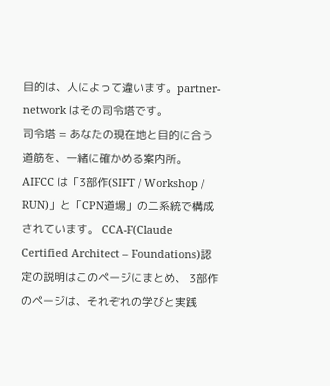目的は、人によって違います。partner-network はその司令塔です。
司令塔 = あなたの現在地と目的に合う道筋を、一緒に確かめる案内所。
AIFCC は「3部作(SIFT / Workshop / RUN)」と「CPN道場」の二系統で構成されています。 CCA-F(Claude Certified Architect – Foundations)認定の説明はこのページにまとめ、 3部作のページは、それぞれの学びと実践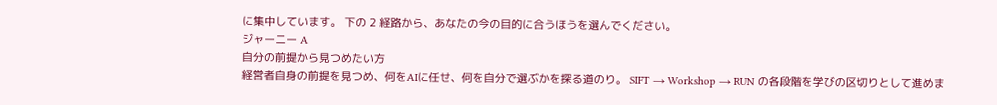に集中しています。 下の 2 経路から、あなたの今の目的に合うほうを選んでください。
ジャーニー A
自分の前提から見つめたい方
経営者自身の前提を見つめ、何をAIに任せ、何を自分で選ぶかを探る道のり。 SIFT → Workshop → RUN の各段階を学びの区切りとして進めま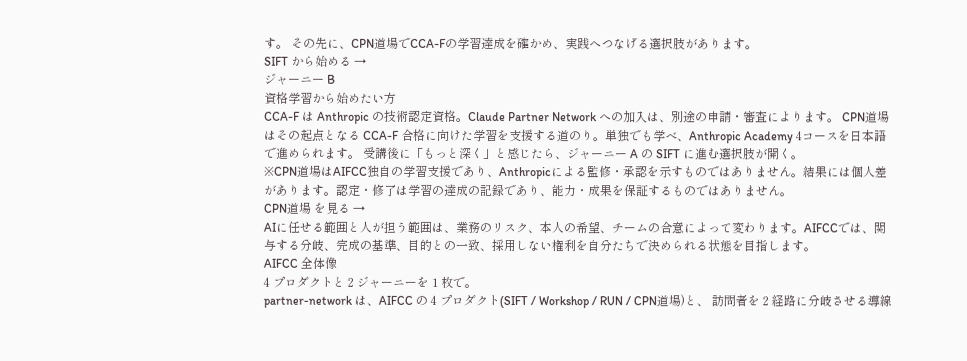す。 その先に、CPN道場でCCA-Fの学習達成を確かめ、実践へつなげる選択肢があります。
SIFT から始める →
ジャーニー B
資格学習から始めたい方
CCA-F は Anthropic の技術認定資格。Claude Partner Network への加入は、別途の申請・審査によります。 CPN道場 はその起点となる CCA-F 合格に向けた学習を支援する道のり。単独でも学べ、Anthropic Academy 4コースを日本語で進められます。 受講後に「もっと深く」と感じたら、ジャーニー A の SIFT に進む選択肢が開く。
※CPN道場はAIFCC独自の学習支援であり、Anthropicによる監修・承認を示すものではありません。結果には個人差があります。認定・修了は学習の達成の記録であり、能力・成果を保証するものではありません。
CPN道場 を見る →
AIに任せる範囲と人が担う範囲は、業務のリスク、本人の希望、チームの合意によって変わります。AIFCCでは、関与する分岐、完成の基準、目的との一致、採用しない権利を自分たちで決められる状態を目指します。
AIFCC 全体像
4 プロダクトと 2 ジャーニーを 1 枚で。
partner-network は、AIFCC の 4 プロダクト(SIFT / Workshop / RUN / CPN道場)と、 訪問者を 2 経路に分岐させる導線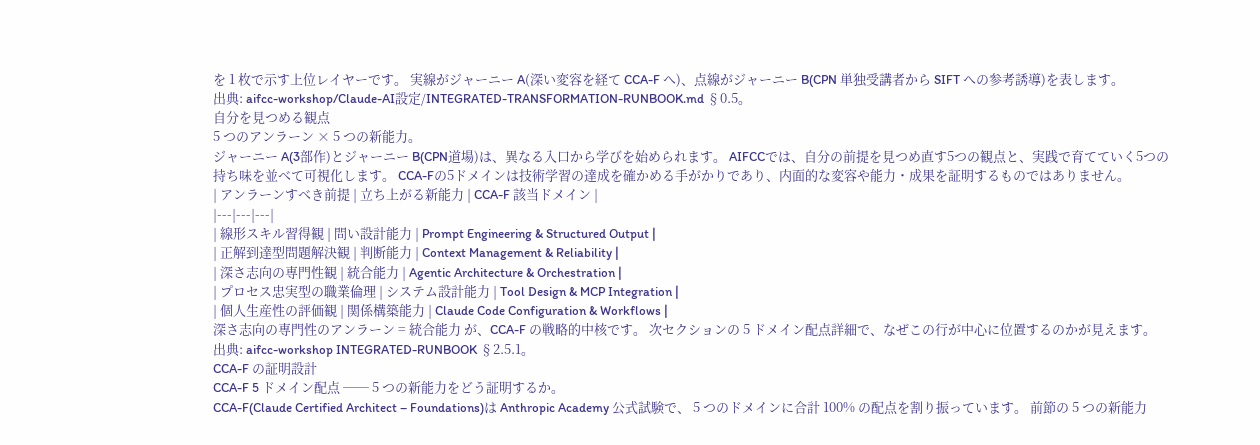を 1 枚で示す上位レイヤーです。 実線がジャーニー A(深い変容を経て CCA-F へ)、点線がジャーニー B(CPN 単独受講者から SIFT への参考誘導)を表します。
出典: aifcc-workshop/Claude-AI設定/INTEGRATED-TRANSFORMATION-RUNBOOK.md §0.5。
自分を見つめる観点
5 つのアンラーン × 5 つの新能力。
ジャーニー A(3部作)とジャーニー B(CPN道場)は、異なる入口から学びを始められます。 AIFCCでは、自分の前提を見つめ直す5つの観点と、実践で育てていく5つの持ち味を並べて可視化します。 CCA-Fの5ドメインは技術学習の達成を確かめる手がかりであり、内面的な変容や能力・成果を証明するものではありません。
| アンラーンすべき前提 | 立ち上がる新能力 | CCA-F 該当ドメイン |
|---|---|---|
| 線形スキル習得観 | 問い設計能力 | Prompt Engineering & Structured Output |
| 正解到達型問題解決観 | 判断能力 | Context Management & Reliability |
| 深さ志向の専門性観 | 統合能力 | Agentic Architecture & Orchestration |
| プロセス忠実型の職業倫理 | システム設計能力 | Tool Design & MCP Integration |
| 個人生産性の評価観 | 関係構築能力 | Claude Code Configuration & Workflows |
深さ志向の専門性のアンラーン = 統合能力 が、CCA-F の戦略的中核です。 次セクションの 5 ドメイン配点詳細で、なぜこの行が中心に位置するのかが見えます。
出典: aifcc-workshop INTEGRATED-RUNBOOK §2.5.1。
CCA-F の証明設計
CCA-F 5 ドメイン配点 ── 5 つの新能力をどう証明するか。
CCA-F(Claude Certified Architect – Foundations)は Anthropic Academy 公式試験で、 5 つのドメインに合計 100% の配点を割り振っています。 前節の 5 つの新能力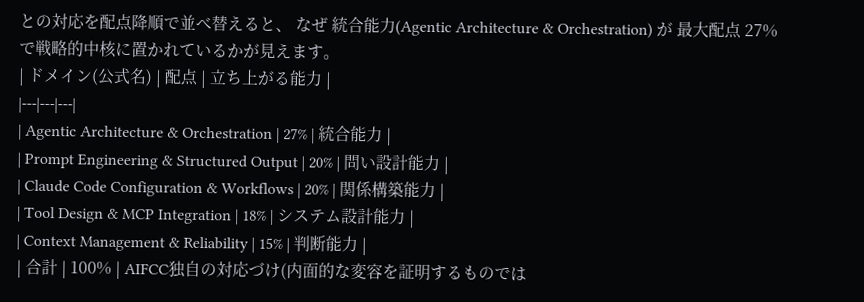との対応を配点降順で並べ替えると、 なぜ 統合能力(Agentic Architecture & Orchestration) が 最大配点 27% で戦略的中核に置かれているかが見えます。
| ドメイン(公式名) | 配点 | 立ち上がる能力 |
|---|---|---|
| Agentic Architecture & Orchestration | 27% | 統合能力 |
| Prompt Engineering & Structured Output | 20% | 問い設計能力 |
| Claude Code Configuration & Workflows | 20% | 関係構築能力 |
| Tool Design & MCP Integration | 18% | システム設計能力 |
| Context Management & Reliability | 15% | 判断能力 |
| 合計 | 100% | AIFCC独自の対応づけ(内面的な変容を証明するものでは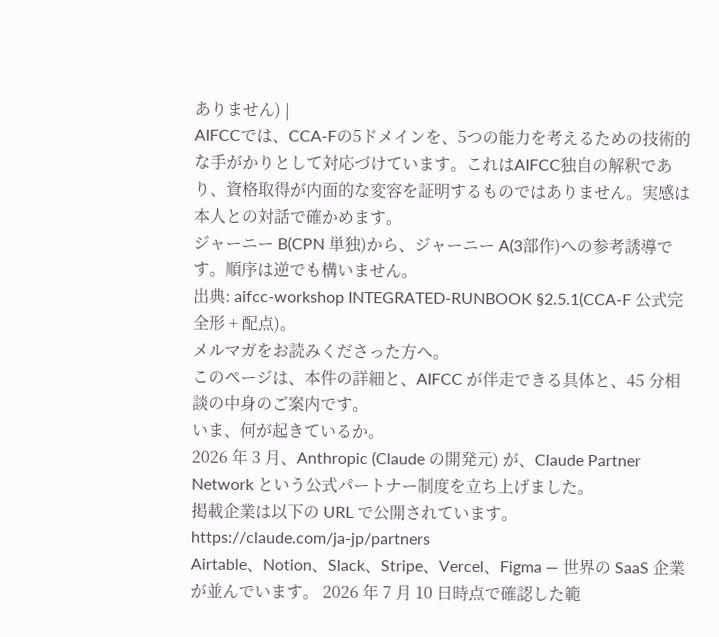ありません) |
AIFCCでは、CCA-Fの5ドメインを、5つの能力を考えるための技術的な手がかりとして対応づけています。これはAIFCC独自の解釈であり、資格取得が内面的な変容を証明するものではありません。実感は本人との対話で確かめます。
ジャーニー B(CPN 単独)から、ジャーニー A(3部作)への参考誘導です。順序は逆でも構いません。
出典: aifcc-workshop INTEGRATED-RUNBOOK §2.5.1(CCA-F 公式完全形 + 配点)。
メルマガをお読みくださった方へ。
このページは、本件の詳細と、AIFCC が伴走できる具体と、45 分相談の中身のご案内です。
いま、何が起きているか。
2026 年 3 月、Anthropic (Claude の開発元) が、Claude Partner Network という公式パートナー制度を立ち上げました。
掲載企業は以下の URL で公開されています。
https://claude.com/ja-jp/partners
Airtable、Notion、Slack、Stripe、Vercel、Figma — 世界の SaaS 企業が並んでいます。 2026 年 7 月 10 日時点で確認した範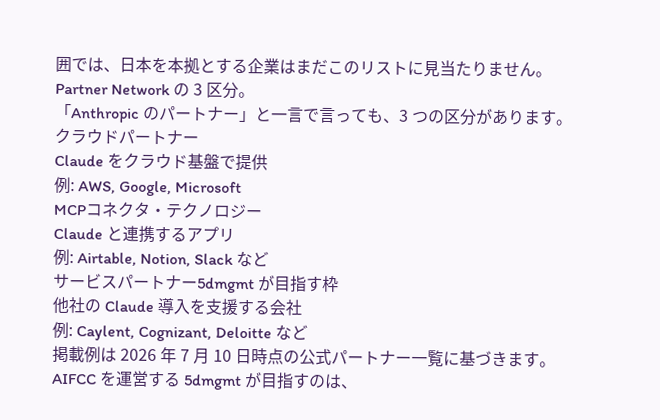囲では、日本を本拠とする企業はまだこのリストに見当たりません。
Partner Network の 3 区分。
「Anthropic のパートナー」と一言で言っても、3 つの区分があります。
クラウドパートナー
Claude をクラウド基盤で提供
例: AWS, Google, Microsoft
MCPコネクタ・テクノロジー
Claude と連携するアプリ
例: Airtable, Notion, Slack など
サービスパートナー5dmgmt が目指す枠
他社の Claude 導入を支援する会社
例: Caylent, Cognizant, Deloitte など
掲載例は 2026 年 7 月 10 日時点の公式パートナー一覧に基づきます。
AIFCC を運営する 5dmgmt が目指すのは、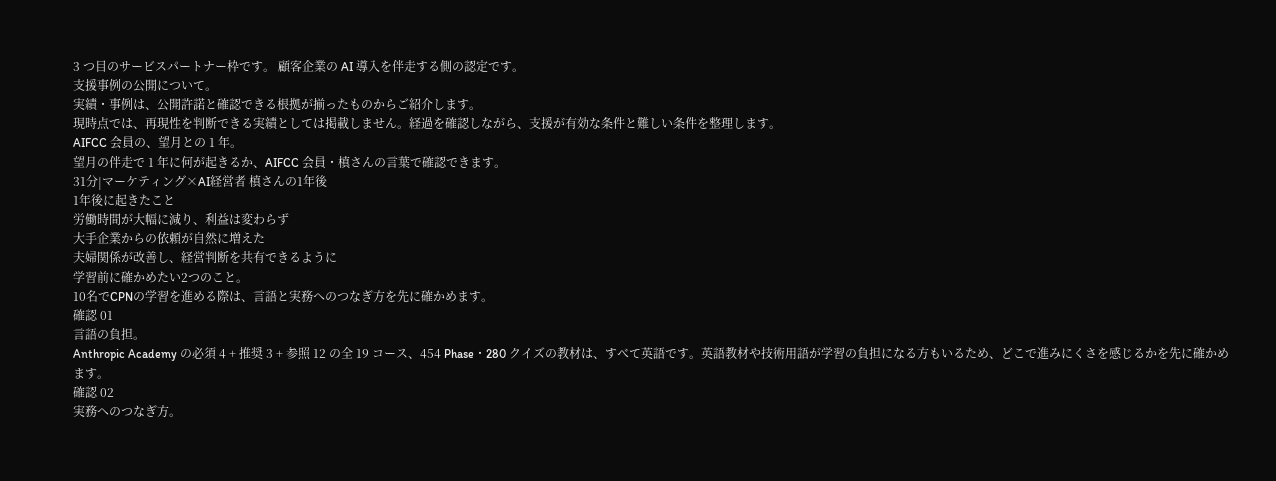3 つ目のサービスパートナー枠です。 顧客企業の AI 導入を伴走する側の認定です。
支援事例の公開について。
実績・事例は、公開許諾と確認できる根拠が揃ったものからご紹介します。
現時点では、再現性を判断できる実績としては掲載しません。経過を確認しながら、支援が有効な条件と難しい条件を整理します。
AIFCC 会員の、望月との 1 年。
望月の伴走で 1 年に何が起きるか、AIFCC 会員・槙さんの言葉で確認できます。
31分|マーケティング×AI経営者 槙さんの1年後
1年後に起きたこと
労働時間が大幅に減り、利益は変わらず
大手企業からの依頼が自然に増えた
夫婦関係が改善し、経営判断を共有できるように
学習前に確かめたい2つのこと。
10名でCPNの学習を進める際は、言語と実務へのつなぎ方を先に確かめます。
確認 01
言語の負担。
Anthropic Academy の必須 4 + 推奨 3 + 参照 12 の全 19 コース、454 Phase・280 クイズの教材は、すべて英語です。英語教材や技術用語が学習の負担になる方もいるため、どこで進みにくさを感じるかを先に確かめます。
確認 02
実務へのつなぎ方。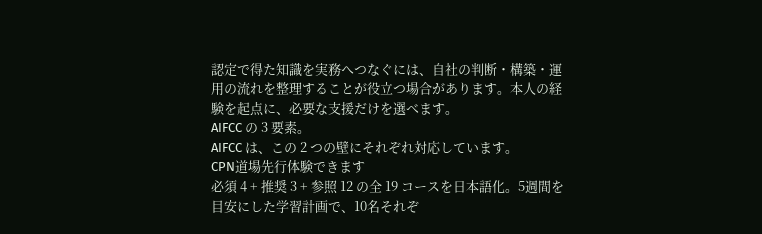認定で得た知識を実務へつなぐには、自社の判断・構築・運用の流れを整理することが役立つ場合があります。本人の経験を起点に、必要な支援だけを選べます。
AIFCC の 3 要素。
AIFCC は、この 2 つの壁にそれぞれ対応しています。
CPN道場先行体験できます
必須 4 + 推奨 3 + 参照 12 の全 19 コースを日本語化。5週間を目安にした学習計画で、10名それぞ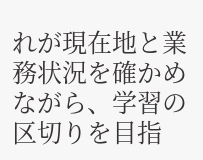れが現在地と業務状況を確かめながら、学習の区切りを目指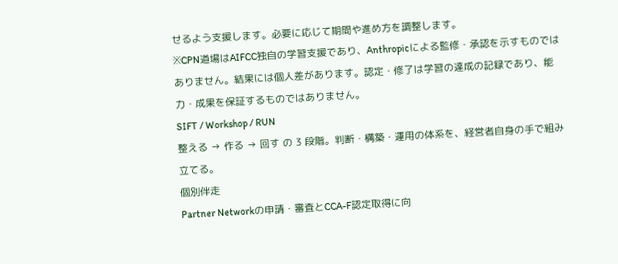せるよう支援します。必要に応じて期間や進め方を調整します。
※CPN道場はAIFCC独自の学習支援であり、Anthropicによる監修・承認を示すものではありません。結果には個人差があります。認定・修了は学習の達成の記録であり、能力・成果を保証するものではありません。
SIFT / Workshop / RUN
整える → 作る → 回す の 3 段階。判断・構築・運用の体系を、経営者自身の手で組み立てる。
個別伴走
Partner Networkの申請・審査とCCA-F認定取得に向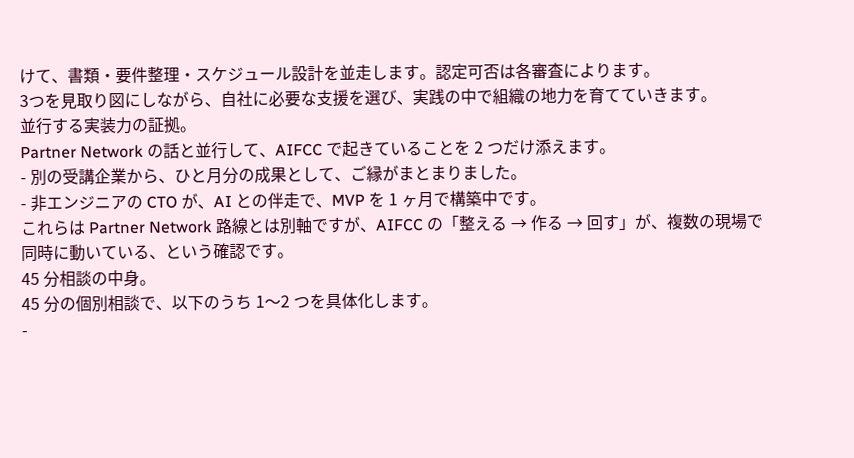けて、書類・要件整理・スケジュール設計を並走します。認定可否は各審査によります。
3つを見取り図にしながら、自社に必要な支援を選び、実践の中で組織の地力を育てていきます。
並行する実装力の証拠。
Partner Network の話と並行して、AIFCC で起きていることを 2 つだけ添えます。
- 別の受講企業から、ひと月分の成果として、ご縁がまとまりました。
- 非エンジニアの CTO が、AI との伴走で、MVP を 1 ヶ月で構築中です。
これらは Partner Network 路線とは別軸ですが、AIFCC の「整える → 作る → 回す」が、複数の現場で同時に動いている、という確認です。
45 分相談の中身。
45 分の個別相談で、以下のうち 1〜2 つを具体化します。
-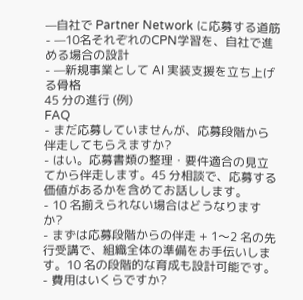—自社で Partner Network に応募する道筋
- —10名それぞれのCPN学習を、自社で進める場合の設計
- —新規事業として AI 実装支援を立ち上げる骨格
45 分の進行 (例)
FAQ
- まだ応募していませんが、応募段階から伴走してもらえますか?
- はい。応募書類の整理・要件適合の見立てから伴走します。45 分相談で、応募する価値があるかを含めてお話しします。
- 10 名揃えられない場合はどうなりますか?
- まずは応募段階からの伴走 + 1〜2 名の先行受講で、組織全体の準備をお手伝いします。10 名の段階的な育成も設計可能です。
- 費用はいくらですか?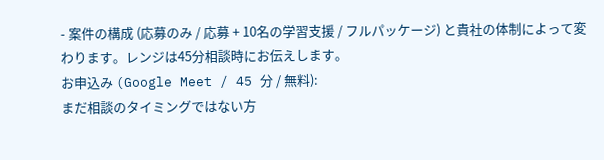- 案件の構成 (応募のみ / 応募 + 10名の学習支援 / フルパッケージ) と貴社の体制によって変わります。レンジは45分相談時にお伝えします。
お申込み (Google Meet / 45 分 / 無料):
まだ相談のタイミングではない方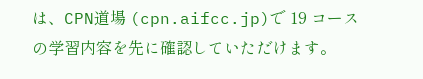は、CPN道場 (cpn.aifcc.jp)で 19 コースの学習内容を先に確認していただけます。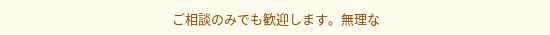ご相談のみでも歓迎します。無理な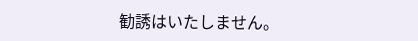勧誘はいたしません。